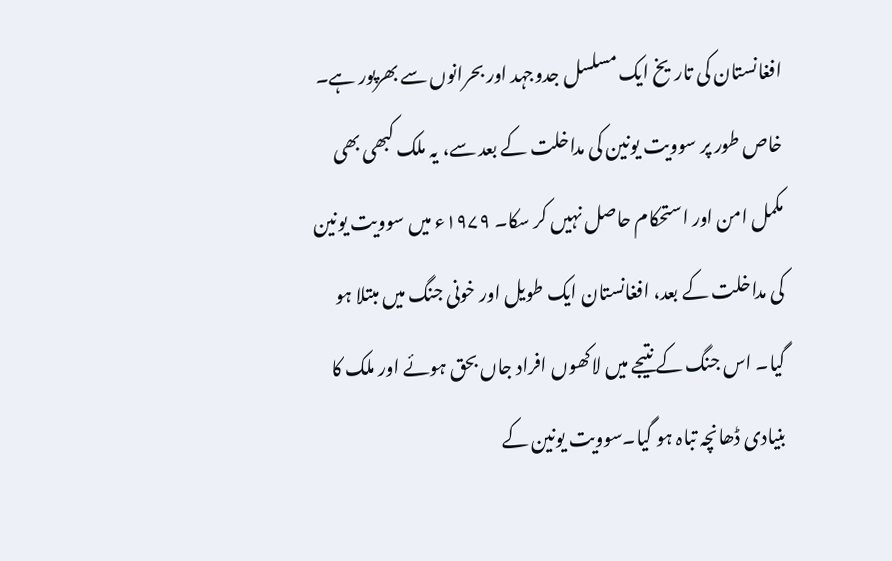افغانستان کی تاریخ ایک مسلسل جدوجہد اور بحرانوں سے بھرپور ہے۔ خاص طور پر سوویت یونین کی مداخلت کے بعد سے، یہ ملک کبھی بھی مکمل امن اور استحکام حاصل نہیں کر سکا۔ ۱۹۷۹ء میں سوویت یونین کی مداخلت کے بعد، افغانستان ایک طویل اور خونی جنگ میں مبتلا ہو گیا۔ اس جنگ کے نتیجے میں لاکھوں افراد جاں بحق ہوئے اور ملک کا بنیادی ڈھانچہ تباہ ہو گیا۔سوویت یونین کے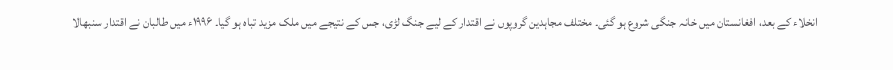انخلاء کے بعد، افغانستان میں خانہ جنگی شروع ہو گئی۔ مختلف مجاہدین گروپوں نے اقتدار کے لیے جنگ لڑی، جس کے نتیجے میں ملک مزید تباہ ہو گیا۔ ۱۹۹۶ء میں طالبان نے اقتدار سنبھالا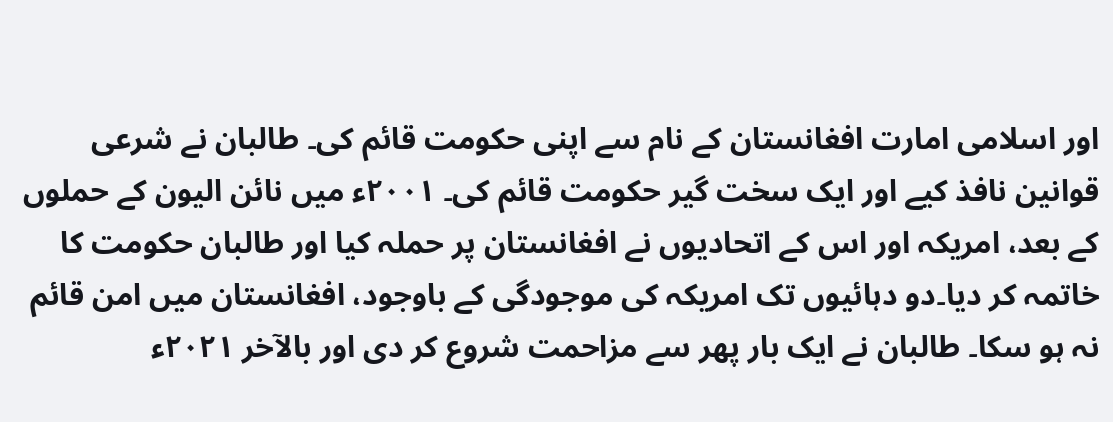اور اسلامی امارت افغانستان کے نام سے اپنی حکومت قائم کی۔ طالبان نے شرعی قوانین نافذ کیے اور ایک سخت گیر حکومت قائم کی۔ ۲۰۰۱ء میں نائن الیون کے حملوں کے بعد، امریکہ اور اس کے اتحادیوں نے افغانستان پر حملہ کیا اور طالبان حکومت کا خاتمہ کر دیا۔دو دہائیوں تک امریکہ کی موجودگی کے باوجود، افغانستان میں امن قائم نہ ہو سکا۔ طالبان نے ایک بار پھر سے مزاحمت شروع کر دی اور بالآخر ۲۰۲۱ء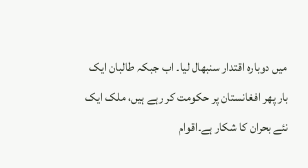میں دوبارہ اقتدار سنبھال لیا۔ اب جبکہ طالبان ایک بار پھر افغانستان پر حکومت کر رہے ہیں، ملک ایک نئے بحران کا شکار ہے۔اقوام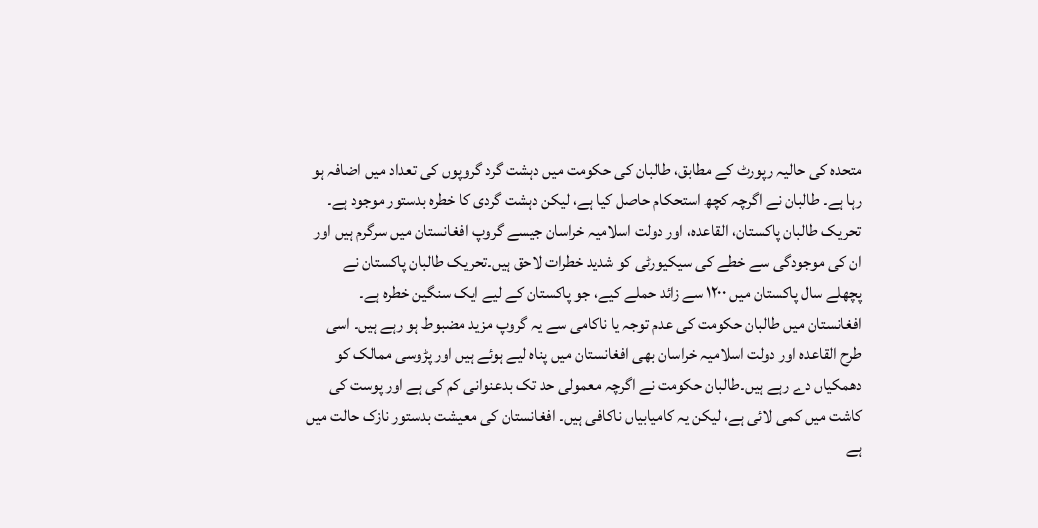متحدہ کی حالیہ رپورٹ کے مطابق، طالبان کی حکومت میں دہشت گرد گروپوں کی تعداد میں اضافہ ہو رہا ہے۔ طالبان نے اگرچہ کچھ استحکام حاصل کیا ہے، لیکن دہشت گردی کا خطرہ بدستور موجود ہے۔ تحریک طالبان پاکستان، القاعدہ، اور دولت اسلامیہ خراسان جیسے گروپ افغانستان میں سرگرم ہیں اور ان کی موجودگی سے خطے کی سیکیورٹی کو شدید خطرات لاحق ہیں۔تحریک طالبان پاکستان نے پچھلے سال پاکستان میں ۱۲۰۰ سے زائد حملے کیے، جو پاکستان کے لیے ایک سنگین خطرہ ہے۔ افغانستان میں طالبان حکومت کی عدم توجہ یا ناکامی سے یہ گروپ مزید مضبوط ہو رہے ہیں۔ اسی طرح القاعدہ اور دولت اسلامیہ خراسان بھی افغانستان میں پناہ لیے ہوئے ہیں اور پڑوسی ممالک کو دھمکیاں دے رہے ہیں۔طالبان حکومت نے اگرچہ معمولی حد تک بدعنوانی کم کی ہے اور پوست کی کاشت میں کمی لائی ہے، لیکن یہ کامیابیاں ناکافی ہیں۔ افغانستان کی معیشت بدستور نازک حالت میں ہے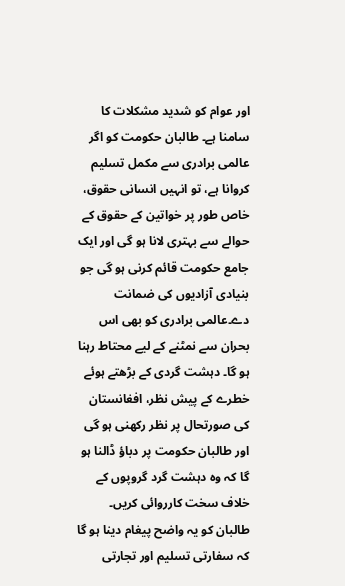اور عوام کو شدید مشکلات کا سامنا ہے۔ طالبان حکومت کو اگر عالمی برادری سے مکمل تسلیم کروانا ہے، تو انہیں انسانی حقوق، خاص طور پر خواتین کے حقوق کے حوالے سے بہتری لانا ہو گی اور ایک جامع حکومت قائم کرنی ہو گی جو بنیادی آزادیوں کی ضمانت دے۔عالمی برادری کو بھی اس بحران سے نمٹنے کے لیے محتاط رہنا ہو گا۔ دہشت گردی کے بڑھتے ہوئے خطرے کے پیش نظر، افغانستان کی صورتحال پر نظر رکھنی ہو گی اور طالبان حکومت پر دباؤ ڈالنا ہو گا کہ وہ دہشت گرد گروپوں کے خلاف سخت کارروائی کریں۔ طالبان کو یہ واضح پیغام دینا ہو گا کہ سفارتی تسلیم اور تجارتی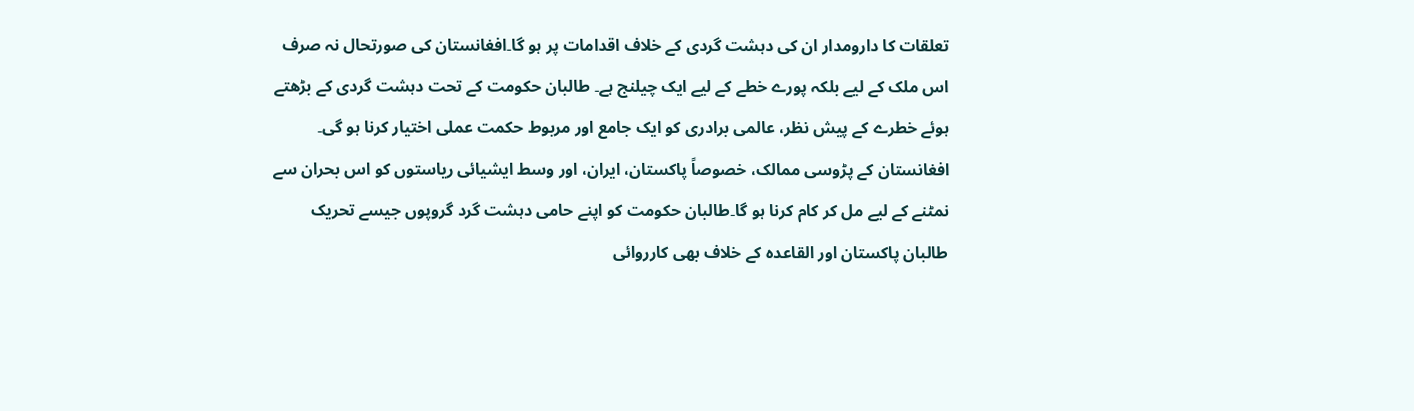تعلقات کا دارومدار ان کی دہشت گردی کے خلاف اقدامات پر ہو گا۔افغانستان کی صورتحال نہ صرف اس ملک کے لیے بلکہ پورے خطے کے لیے ایک چیلنج ہے۔ طالبان حکومت کے تحت دہشت گردی کے بڑھتے ہوئے خطرے کے پیش نظر، عالمی برادری کو ایک جامع اور مربوط حکمت عملی اختیار کرنا ہو گی۔ افغانستان کے پڑوسی ممالک، خصوصاً پاکستان، ایران، اور وسط ایشیائی ریاستوں کو اس بحران سے نمٹنے کے لیے مل کر کام کرنا ہو گا۔طالبان حکومت کو اپنے حامی دہشت گرد گروپوں جیسے تحریک طالبان پاکستان اور القاعدہ کے خلاف بھی کارروائی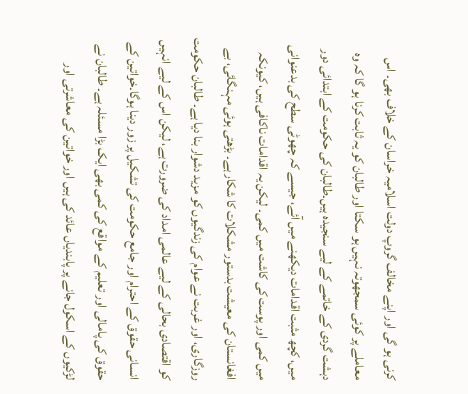کرنی ہو گی اور اپنے مخالف گروپ دولت اسلامیہ خراسان کے خلاف بھی۔ اس معاملے پر کوئی سمجھوتہ نہیں ہو سکتا اور طالبان کو یہ ثابت کرنا ہو گا کہ وہ دہشت گردی کے خاتمے کے لیے سنجیدہ ہیں۔طالبان کی حکومت کے ابتدائی دور میں، کچھ مثبت اقدامات دیکھنے میں آئے، جیسے کہ چھوٹی سطح کی بدعنوانی میں کمی اور پوست کی کاشت میں کمی۔ لیکن یہ اقدامات ناکافی ہیں، کیونکہ افغانستان کی معیشت بدستور مشکلات کا شکار ہے۔ بڑھتی ہوئی مہنگائی، بے روزگاری، اور غربت نے عوام کی زندگیوں کو مزید دشوار بنا دیا ہے۔ طالبان حکومت کو اقتصادی بحالی کے لیے عالمی امداد کی ضرورت ہے، لیکن اس کے لیے انہیں انسانی حقوق کے احترام اور جامع حکومت کی تشکیل پر زور دینا ہوگا۔خواتین کے حقوق کی پامالی اور تعلیم کے مواقع کی کمی بھی ایک بڑا مسئلہ ہے۔ طالبان نے لڑکیوں کے اسکول جانے پر پابندیاں عائد کی ہیں اور خواتین کی معاشرتی اور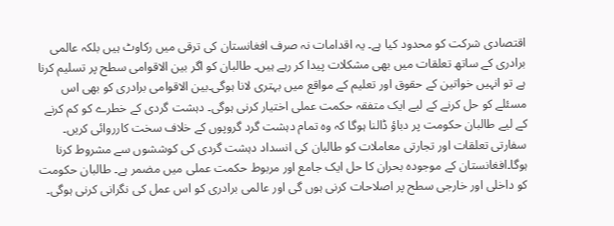اقتصادی شرکت کو محدود کیا ہے۔ یہ اقدامات نہ صرف افغانستان کی ترقی میں رکاوٹ ہیں بلکہ عالمی برادری کے ساتھ تعلقات میں بھی مشکلات پیدا کر رہے ہیں۔ طالبان کو اگر بین الاقوامی سطح پر تسلیم کرنا ہے تو انہیں خواتین کے حقوق اور تعلیم کے مواقع میں بہتری لانا ہوگی۔بین الاقوامی برادری کو بھی اس مسئلے کو حل کرنے کے لیے ایک متفقہ حکمت عملی اختیار کرنی ہوگی۔ دہشت گردی کے خطرے کو کم کرنے کے لیے طالبان حکومت پر دباؤ ڈالنا ہوگا کہ وہ تمام دہشت گرد گروپوں کے خلاف سخت کارروائی کریں۔ سفارتی تعلقات اور تجارتی معاملات کو طالبان کی انسداد دہشت گردی کی کوششوں سے مشروط کرنا ہوگا۔افغانستان کے موجودہ بحران کا حل ایک جامع اور مربوط حکمت عملی میں مضمر ہے۔ طالبان حکومت کو داخلی اور خارجی سطح پر اصلاحات کرنی ہوں گی اور عالمی برادری کو اس عمل کی نگرانی کرنی ہوگی۔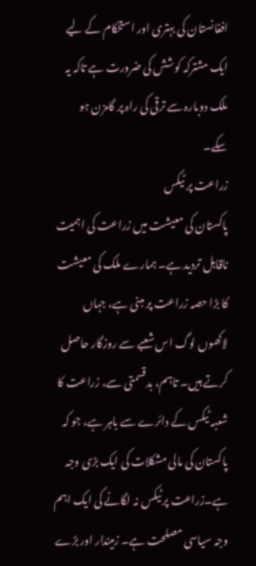افغانستان کی بہتری اور استحکام کے لیے ایک مشترکہ کوشش کی ضرورت ہے تاکہ یہ ملک دوبارہ سے ترقی کی راہ پر گامزن ہو سکے۔
زراعت پر ٹیکس
پاکستان کی معیشت میں زراعت کی اہمیت ناقابل تردید ہے۔ ہمارے ملک کی معیشت کا بڑا حصہ زراعت پر مبنی ہے، جہاں لاکھوں لوگ اس شعبے سے روزگار حاصل کرتے ہیں۔ تاہم، بدقسمتی سے، زراعت کا شعبہ ٹیکس کے دائرے سے باہر ہے، جو کہ پاکستان کی مالی مشکلات کی ایک بڑی وجہ ہے۔زراعت پر ٹیکس نہ لگانے کی ایک اہم وجہ سیاسی مصلحت ہے۔ زمیندار اور بڑے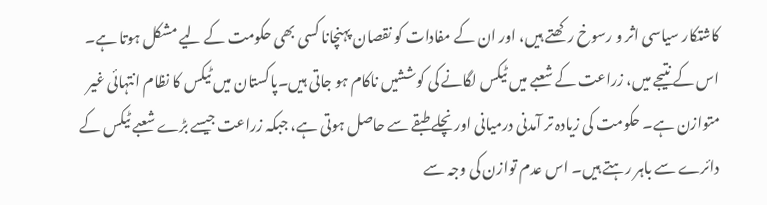کاشتکار سیاسی اثر و رسوخ رکھتے ہیں، اور ان کے مفادات کو نقصان پہنچانا کسی بھی حکومت کے لیے مشکل ہوتا ہے۔ اس کے نتیجے میں، زراعت کے شعبے میں ٹیکس لگانے کی کوششیں ناکام ہو جاتی ہیں۔پاکستان میں ٹیکس کا نظام انتہائی غیر متوازن ہے۔ حکومت کی زیادہ تر آمدنی درمیانی اور نچلے طبقے سے حاصل ہوتی ہے، جبکہ زراعت جیسے بڑے شعبے ٹیکس کے دائرے سے باہر رہتے ہیں۔ اس عدم توازن کی وجہ سے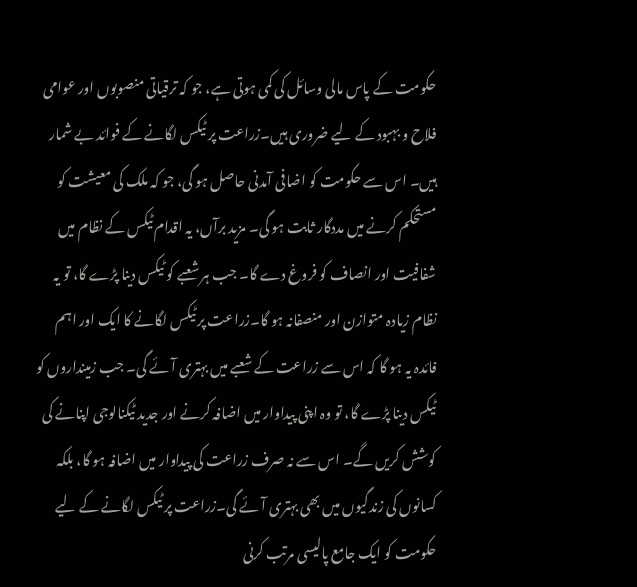حکومت کے پاس مالی وسائل کی کمی ہوتی ہے، جو کہ ترقیاتی منصوبوں اور عوامی فلاح و بہبود کے لیے ضروری ہیں۔زراعت پر ٹیکس لگانے کے فوائد بے شمار ہیں۔ اس سے حکومت کو اضافی آمدنی حاصل ہو گی، جو کہ ملک کی معیشت کو مستحکم کرنے میں مددگار ثابت ہو گی۔ مزید برآں، یہ اقدام ٹیکس کے نظام میں شفافیت اور انصاف کو فروغ دے گا۔ جب ہر شعبے کو ٹیکس دینا پڑے گا، تو یہ نظام زیادہ متوازن اور منصفانہ ہو گا۔زراعت پر ٹیکس لگانے کا ایک اور اہم فائدہ یہ ہو گا کہ اس سے زراعت کے شعبے میں بہتری آئے گی۔ جب زمینداروں کو ٹیکس دینا پڑے گا، تو وہ اپنی پیداوار میں اضافہ کرنے اور جدید ٹیکنالوجی اپنانے کی کوشش کریں گے۔ اس سے نہ صرف زراعت کی پیداوار میں اضافہ ہو گا، بلکہ کسانوں کی زندگیوں میں بھی بہتری آئے گی۔زراعت پر ٹیکس لگانے کے لیے حکومت کو ایک جامع پالیسی مرتب کرنی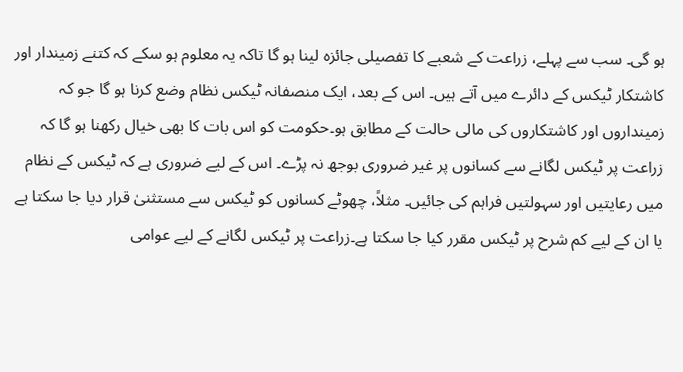ہو گی۔ سب سے پہلے، زراعت کے شعبے کا تفصیلی جائزہ لینا ہو گا تاکہ یہ معلوم ہو سکے کہ کتنے زمیندار اور کاشتکار ٹیکس کے دائرے میں آتے ہیں۔ اس کے بعد، ایک منصفانہ ٹیکس نظام وضع کرنا ہو گا جو کہ زمینداروں اور کاشتکاروں کی مالی حالت کے مطابق ہو۔حکومت کو اس بات کا بھی خیال رکھنا ہو گا کہ زراعت پر ٹیکس لگانے سے کسانوں پر غیر ضروری بوجھ نہ پڑے۔ اس کے لیے ضروری ہے کہ ٹیکس کے نظام میں رعایتیں اور سہولتیں فراہم کی جائیں۔ مثلاً، چھوٹے کسانوں کو ٹیکس سے مستثنیٰ قرار دیا جا سکتا ہے یا ان کے لیے کم شرح پر ٹیکس مقرر کیا جا سکتا ہے۔زراعت پر ٹیکس لگانے کے لیے عوامی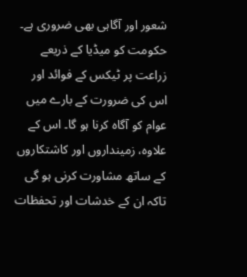شعور اور آگاہی بھی ضروری ہے۔ حکومت کو میڈیا کے ذریعے زراعت پر ٹیکس کے فوائد اور اس کی ضرورت کے بارے میں عوام کو آگاہ کرنا ہو گا۔ اس کے علاوہ، زمینداروں اور کاشتکاروں کے ساتھ مشاورت کرنی ہو گی تاکہ ان کے خدشات اور تحفظات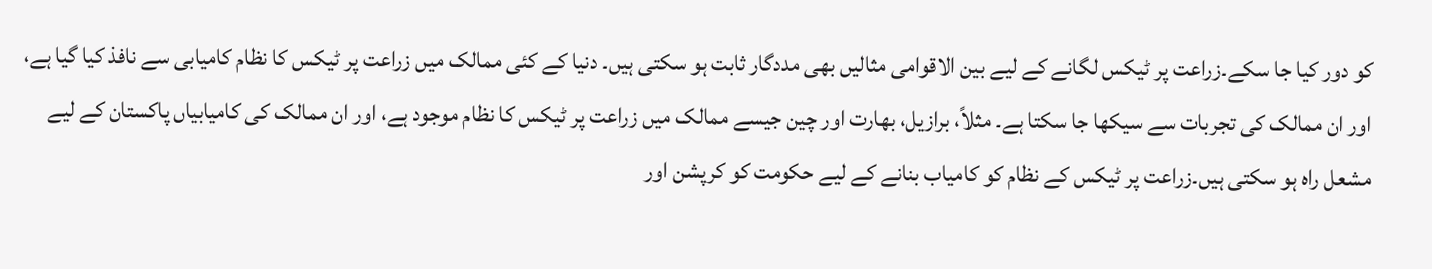کو دور کیا جا سکے۔زراعت پر ٹیکس لگانے کے لیے بین الاقوامی مثالیں بھی مددگار ثابت ہو سکتی ہیں۔ دنیا کے کئی ممالک میں زراعت پر ٹیکس کا نظام کامیابی سے نافذ کیا گیا ہے، اور ان ممالک کی تجربات سے سیکھا جا سکتا ہے۔ مثلاً، برازیل، بھارت اور چین جیسے ممالک میں زراعت پر ٹیکس کا نظام موجود ہے، اور ان ممالک کی کامیابیاں پاکستان کے لیے مشعل راہ ہو سکتی ہیں۔زراعت پر ٹیکس کے نظام کو کامیاب بنانے کے لیے حکومت کو کرپشن اور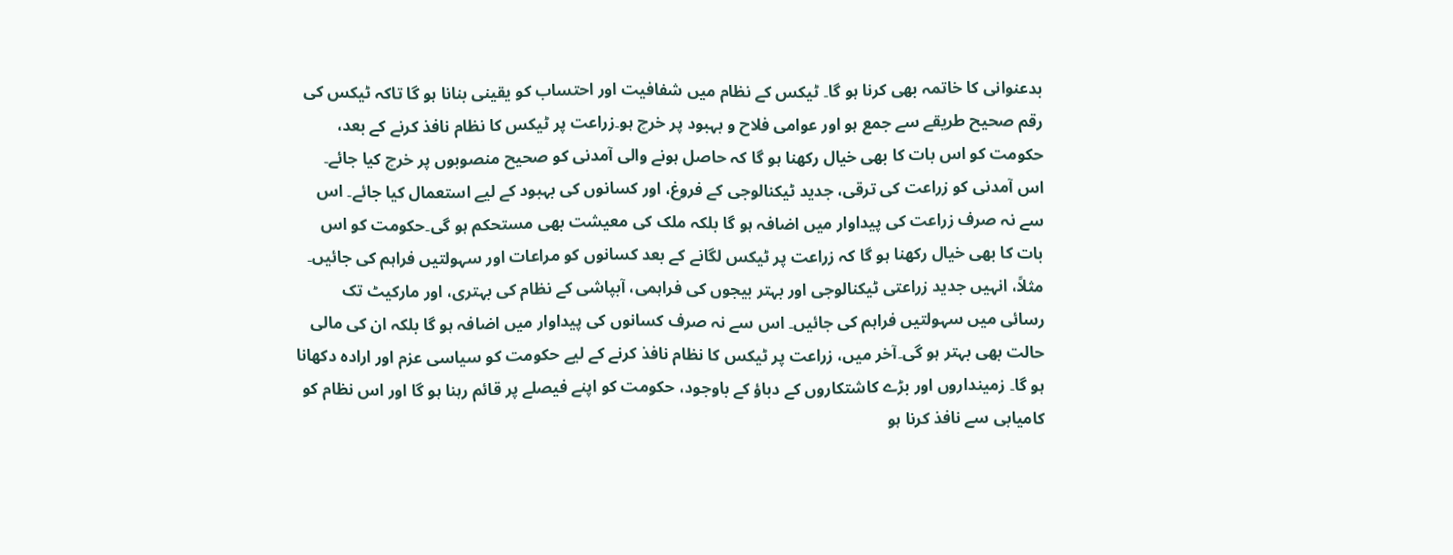بدعنوانی کا خاتمہ بھی کرنا ہو گا۔ ٹیکس کے نظام میں شفافیت اور احتساب کو یقینی بنانا ہو گا تاکہ ٹیکس کی رقم صحیح طریقے سے جمع ہو اور عوامی فلاح و بہبود پر خرچ ہو۔زراعت پر ٹیکس کا نظام نافذ کرنے کے بعد، حکومت کو اس بات کا بھی خیال رکھنا ہو گا کہ حاصل ہونے والی آمدنی کو صحیح منصوبوں پر خرچ کیا جائے۔ اس آمدنی کو زراعت کی ترقی، جدید ٹیکنالوجی کے فروغ، اور کسانوں کی بہبود کے لیے استعمال کیا جائے۔ اس سے نہ صرف زراعت کی پیداوار میں اضافہ ہو گا بلکہ ملک کی معیشت بھی مستحکم ہو گی۔حکومت کو اس بات کا بھی خیال رکھنا ہو گا کہ زراعت پر ٹیکس لگانے کے بعد کسانوں کو مراعات اور سہولتیں فراہم کی جائیں۔ مثلاً، انہیں جدید زراعتی ٹیکنالوجی اور بہتر بیجوں کی فراہمی، آبپاشی کے نظام کی بہتری، اور مارکیٹ تک رسائی میں سہولتیں فراہم کی جائیں۔ اس سے نہ صرف کسانوں کی پیداوار میں اضافہ ہو گا بلکہ ان کی مالی حالت بھی بہتر ہو گی۔آخر میں، زراعت پر ٹیکس کا نظام نافذ کرنے کے لیے حکومت کو سیاسی عزم اور ارادہ دکھانا ہو گا۔ زمینداروں اور بڑے کاشتکاروں کے دباؤ کے باوجود، حکومت کو اپنے فیصلے پر قائم رہنا ہو گا اور اس نظام کو کامیابی سے نافذ کرنا ہو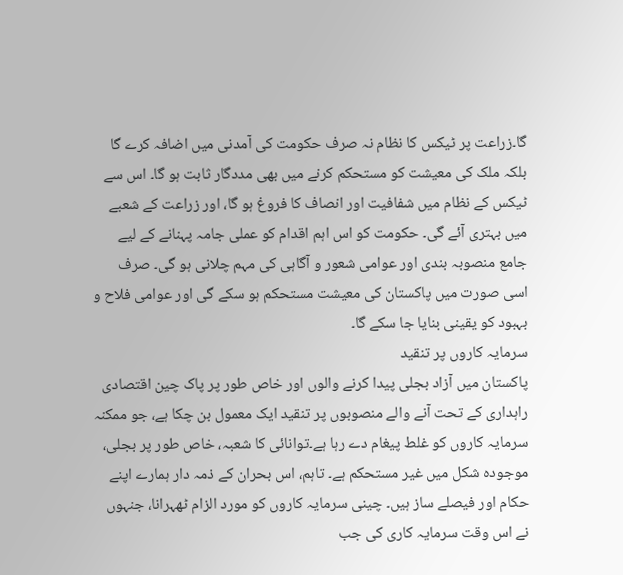گا۔زراعت پر ٹیکس کا نظام نہ صرف حکومت کی آمدنی میں اضافہ کرے گا بلکہ ملک کی معیشت کو مستحکم کرنے میں بھی مددگار ثابت ہو گا۔ اس سے ٹیکس کے نظام میں شفافیت اور انصاف کا فروغ ہو گا، اور زراعت کے شعبے میں بہتری آئے گی۔ حکومت کو اس اہم اقدام کو عملی جامہ پہنانے کے لیے جامع منصوبہ بندی اور عوامی شعور و آگاہی کی مہم چلانی ہو گی۔ صرف اسی صورت میں پاکستان کی معیشت مستحکم ہو سکے گی اور عوامی فلاح و بہبود کو یقینی بنایا جا سکے گا۔
سرمایہ کاروں پر تنقید
پاکستان میں آزاد بجلی پیدا کرنے والوں اور خاص طور پر پاک چین اقتصادی راہداری کے تحت آنے والے منصوبوں پر تنقید ایک معمول بن چکا ہے، جو ممکنہ سرمایہ کاروں کو غلط پیغام دے رہا ہے۔توانائی کا شعبہ، خاص طور پر بجلی، موجودہ شکل میں غیر مستحکم ہے۔ تاہم، اس بحران کے ذمہ دار ہمارے اپنے حکام اور فیصلے ساز ہیں۔ چینی سرمایہ کاروں کو مورد الزام ٹھہرانا، جنہوں نے اس وقت سرمایہ کاری کی جب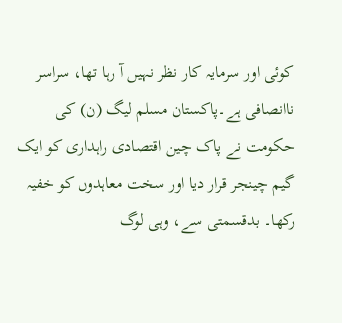کوئی اور سرمایہ کار نظر نہیں آ رہا تھا، سراسر ناانصافی ہے۔پاکستان مسلم لیگ (ن) کی حکومت نے پاک چین اقتصادی راہداری کو ایک گیم چینجر قرار دیا اور سخت معاہدوں کو خفیہ رکھا۔ بدقسمتی سے، وہی لوگ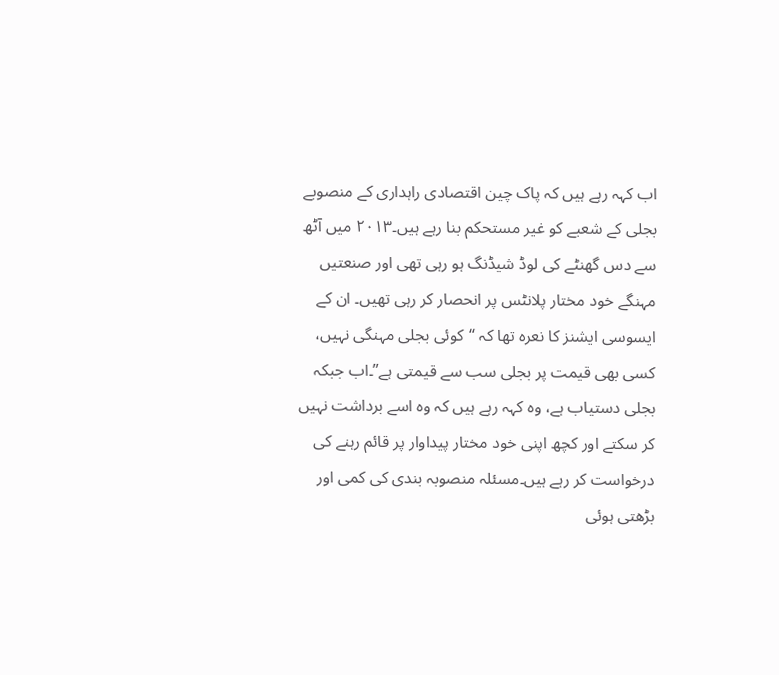اب کہہ رہے ہیں کہ پاک چین اقتصادی راہداری کے منصوبے بجلی کے شعبے کو غیر مستحکم بنا رہے ہیں۔۲۰۱۳ میں آٹھ سے دس گھنٹے کی لوڈ شیڈنگ ہو رہی تھی اور صنعتیں مہنگے خود مختار پلانٹس پر انحصار کر رہی تھیں۔ ان کے ایسوسی ایشنز کا نعرہ تھا کہ “کوئی بجلی مہنگی نہیں، کسی بھی قیمت پر بجلی سب سے قیمتی ہے”۔اب جبکہ بجلی دستیاب ہے، وہ کہہ رہے ہیں کہ وہ اسے برداشت نہیں کر سکتے اور کچھ اپنی خود مختار پیداوار پر قائم رہنے کی درخواست کر رہے ہیں۔مسئلہ منصوبہ بندی کی کمی اور بڑھتی ہوئی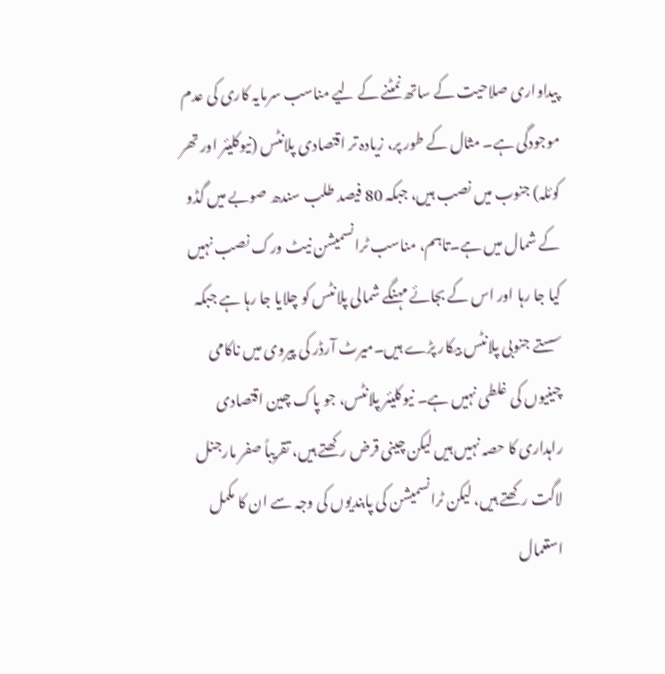پیداواری صلاحیت کے ساتھ نمٹنے کے لیے مناسب سرمایہ کاری کی عدم موجودگی ہے۔ مثال کے طور پر، زیادہ تر اقتصادی پلانٹس (نیوکلیئر اور تھر کوئلہ) جنوب میں نصب ہیں، جبکہ 80 فیصد طلب سندھ صوبے میں گڈو کے شمال میں ہے۔تاہم، مناسب ٹرانسمیشن نیٹ ورک نصب نہیں کیا جا رہا اور اس کے بجائے مہنگے شمالی پلانٹس کو چلایا جا رہا ہے جبکہ سستے جنوبی پلانٹس بیکار پڑے ہیں۔میرٹ آرڈر کی پیروی میں ناکامی چینیوں کی غلطی نہیں ہے۔ نیوکلیئر پلانٹس، جو پاک چین اقتصادی راہداری کا حصہ نہیں ہیں لیکن چینی قرض رکھتے ہیں، تقریباً صفر مارجنل لاگت رکھتے ہیں، لیکن ٹرانسمیشن کی پابندیوں کی وجہ سے ان کا مکمل استعمال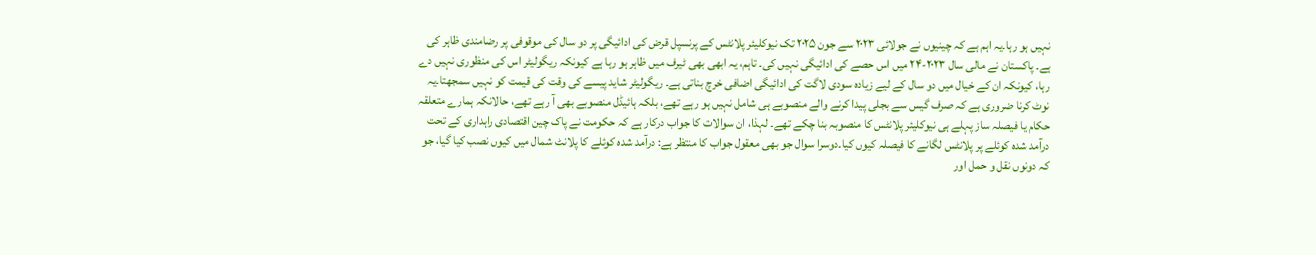نہیں ہو رہا۔یہ اہم ہے کہ چینیوں نے جولائی ۲۰۲۳ سے جون ۲۰۲۵ تک نیوکلیئر پلانٹس کے پرنسپل قرض کی ادائیگی پر دو سال کی موقوفی پر رضامندی ظاہر کی ہے۔ پاکستان نے مالی سال ۲۰۲۳-۲۴ میں اس حصے کی ادائیگی نہیں کی۔ تاہم، یہ ابھی بھی ٹیرف میں ظاہر ہو رہا ہے کیونکہ ریگولیٹر اس کی منظوری نہیں دے رہا، کیونکہ ان کے خیال میں دو سال کے لیے زیادہ سودی لاگت کی ادائیگی اضافی خرچ بناتی ہے۔ ریگولیٹر شاید پیسے کی وقت کی قیمت کو نہیں سمجھتا۔یہ نوٹ کرنا ضروری ہے کہ صرف گیس سے بجلی پیدا کرنے والے منصوبے ہی شامل نہیں ہو رہے تھے، بلکہ ہائیڈل منصوبے بھی آ رہے تھے، حالانکہ ہمارے متعلقہ حکام یا فیصلہ ساز پہلے ہی نیوکلیئر پلانٹس کا منصوبہ بنا چکے تھے۔ لہذا، ان سوالات کا جواب درکار ہے کہ حکومت نے پاک چین اقتصادی راہداری کے تحت درآمد شدہ کوئلے پر پلانٹس لگانے کا فیصلہ کیوں کیا۔دوسرا سوال جو بھی معقول جواب کا منتظر ہے: درآمد شدہ کوئلے کا پلانٹ شمال میں کیوں نصب کیا گیا، جو کہ دونوں نقل و حمل اور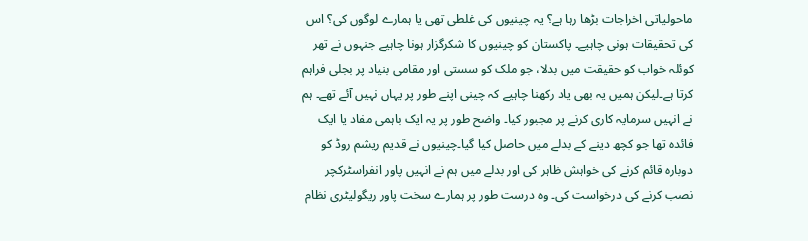ماحولیاتی اخراجات بڑھا رہا ہے؟ یہ چینیوں کی غلطی تھی یا ہمارے لوگوں کی؟ اس کی تحقیقات ہونی چاہیے۔ پاکستان کو چینیوں کا شکرگزار ہونا چاہیے جنہوں نے تھر کوئلہ خواب کو حقیقت میں بدلا، جو ملک کو سستی اور مقامی بنیاد پر بجلی فراہم کرتا ہے۔لیکن ہمیں یہ بھی یاد رکھنا چاہیے کہ چینی اپنے طور پر یہاں نہیں آئے تھے۔ ہم نے انہیں سرمایہ کاری کرنے پر مجبور کیا۔ واضح طور پر یہ ایک باہمی مفاد یا ایک فائدہ تھا جو کچھ دینے کے بدلے میں حاصل کیا گیا۔چینیوں نے قدیم ریشم روڈ کو دوبارہ قائم کرنے کی خواہش ظاہر کی اور بدلے میں ہم نے انہیں پاور انفراسٹرکچر نصب کرنے کی درخواست کی۔ وہ درست طور پر ہمارے سخت پاور ریگولیٹری نظام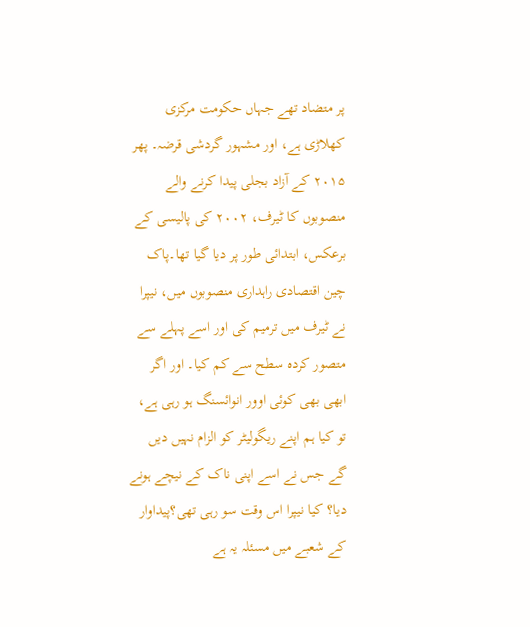پر متضاد تھے جہاں حکومت مرکزی کھلاڑی ہے، اور مشہور گردشی قرضہ۔ پھر ۲۰۱۵ کے آزاد بجلی پیدا کرنے والے منصوبوں کا ٹیرف، ۲۰۰۲ کی پالیسی کے برعکس، ابتدائی طور پر دیا گیا تھا۔پاک چین اقتصادی راہداری منصوبوں میں، نیپرا نے ٹیرف میں ترمیم کی اور اسے پہلے سے متصور کردہ سطح سے کم کیا۔ اور اگر ابھی بھی کوئی اوور انوائسنگ ہو رہی ہے، تو کیا ہم اپنے ریگولیٹر کو الزام نہیں دیں گے جس نے اسے اپنی ناک کے نیچے ہونے دیا؟ کیا نیپرا اس وقت سو رہی تھی؟پیداوار کے شعبے میں مسئلہ یہ ہے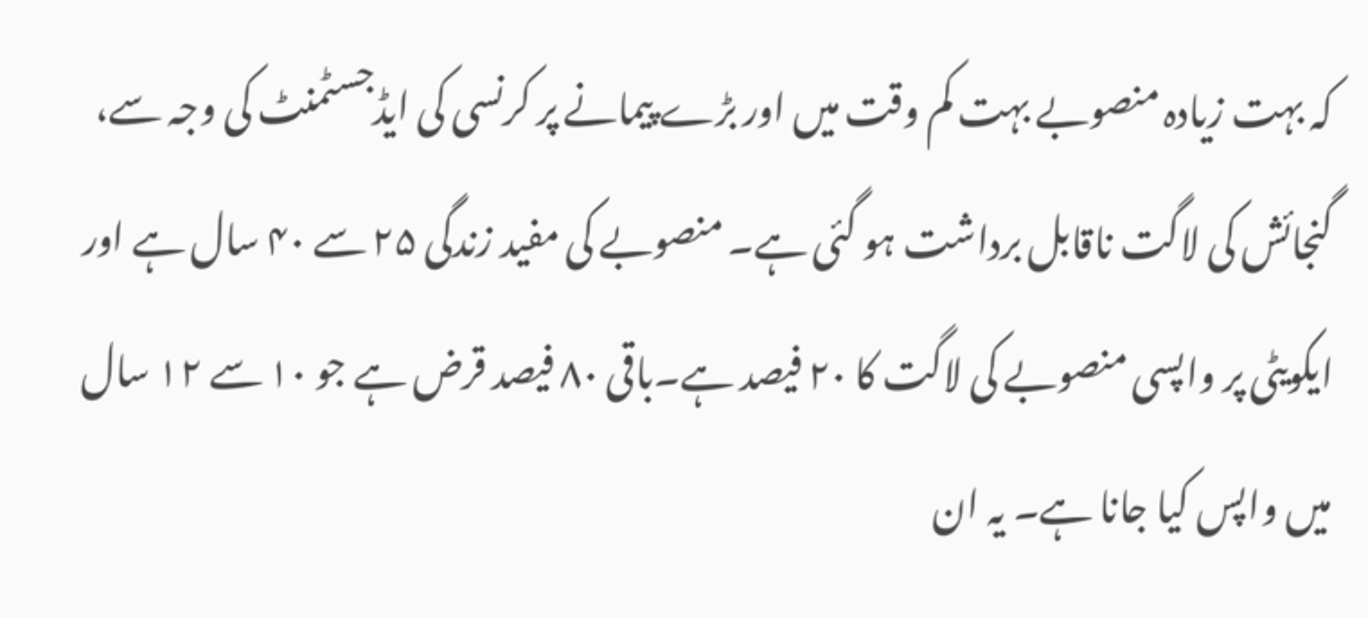کہ بہت زیادہ منصوبے بہت کم وقت میں اور بڑے پیمانے پر کرنسی کی ایڈجسٹمنٹ کی وجہ سے، گنجائش کی لاگت ناقابل برداشت ہو گئی ہے۔ منصوبے کی مفید زندگی ۲۵ سے ۴۰ سال ہے اور ایکویٹی پر واپسی منصوبے کی لاگت کا ۲۰ فیصد ہے۔باقی ۸۰ فیصد قرض ہے جو ۱۰ سے ۱۲ سال میں واپس کیا جانا ہے۔ یہ ان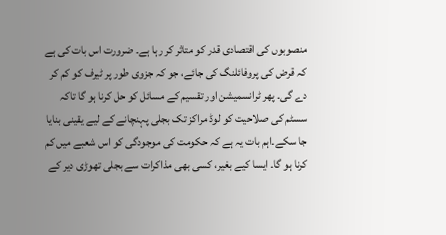منصوبوں کی اقتصادی قدر کو متاثر کر رہا ہے۔ ضرورت اس بات کی ہے کہ قرض کی پروفائلنگ کی جائے، جو کہ جزوی طور پر ٹیرف کو کم کر دے گی۔ پھر ٹرانسمیشن اور تقسیم کے مسائل کو حل کرنا ہو گا تاکہ سسٹم کی صلاحیت کو لوڈ مراکز تک بجلی پہنچانے کے لیے یقینی بنایا جا سکے۔اہم بات یہ ہے کہ حکومت کی موجودگی کو اس شعبے میں کم کرنا ہو گا۔ ایسا کیے بغیر، کسی بھی مذاکرات سے بجلی تھوڑی دیر کے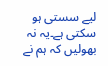لیے سستی ہو سکتی ہے۔یہ نہ بھولیں کہ ہم نے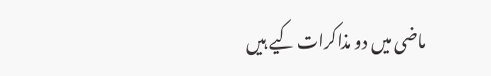ماضی میں دو مذاکرات کیے ہیں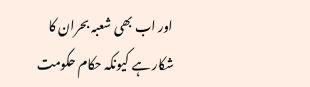اور اب بھی شعبہ بحران کا شکار ہے کیونکہ حکام حکومت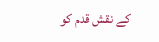کے نقش قدم کو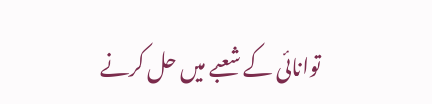توانائی کے شعبے میں حل کرنے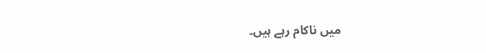میں ناکام رہے ہیں۔